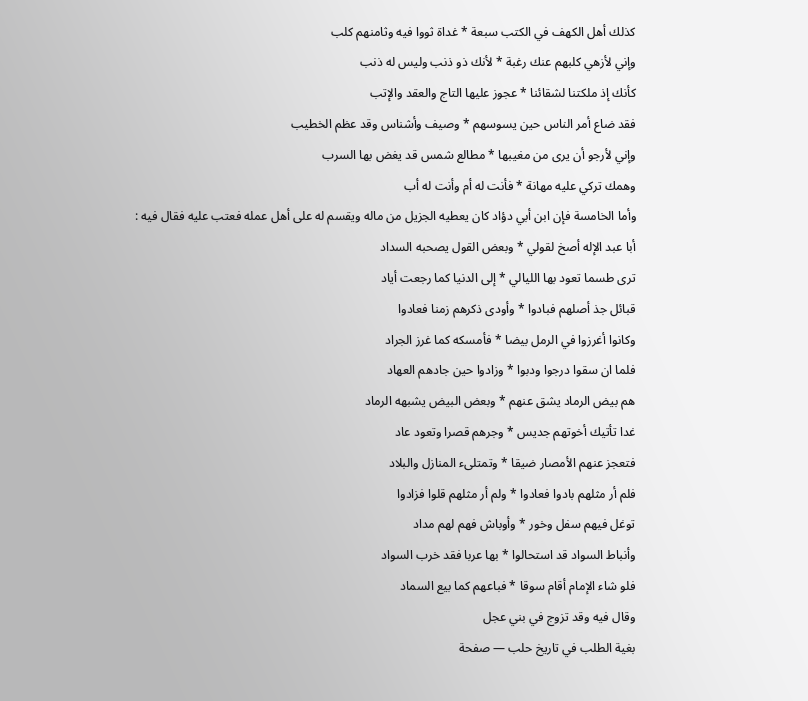كذلك أهل الكهف في الكتب سبعة * غداة ثووا فيه وثامنهم كلب
وإني لأزهي كلبهم عنك رغبة * لأنك ذو ذنب وليس له ذنب
كأنك إذ ملكتنا لشقائنا * عجوز عليها التاج والعقد والإتب
فقد ضاع أمر الناس حين يسوسهم * وصيف وأشناس وقد عظم الخطيب
وإني لأرجو أن يرى من مغيبها * مطالع شمس قد يغض بها السرب
وهمك تركي عليه مهانة * فأنت له أم وأنت له أب
وأما الخامسة فإن ابن أبي دؤاد كان يعطيه الجزيل من ماله ويقسم له على أهل عمله فعتب عليه فقال فيه :
أبا عبد الإله أصخ لقولي * وبعض القول يصحبه السداد
ترى طسما تعود بها الليالي * إلى الدنيا كما رجعت أياد
قبائل جذ أصلهم فبادوا * وأودى ذكرهم زمنا فعادوا
وكانوا أغرزوا في الرمل بيضا * فأمسكه كما غرز الجراد
فلما ان سقوا درجوا ودبوا * وزادوا حين جادهم العهاد
هم بيض الرماد يشق عنهم * وبعض البيض يشبهه الرماد
غدا تأتيك أخوتهم جديس * وجرهم قصرا وتعود عاد
فتعجز عنهم الأمصار ضيقا * وتمتلىء المنازل والبلاد
فلم أر مثلهم بادوا فعادوا * ولم أر مثلهم قلوا فزادوا
توغل فيهم سفل وخور * وأوباش فهم لهم مداد
وأنباط السواد قد استحالوا * بها عربا فقد خرب السواد
فلو شاء الإمام أقام سوقا * فباعهم كما بيع السماد
وقال فيه وقد تزوج في بني عجل
بغية الطلب في تاريخ حلب — صفحة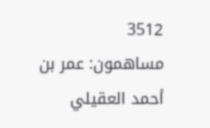3512
مساهمون: عمر بن أحمد العقيلي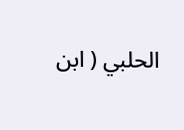الحلبي ( ابن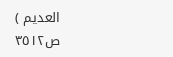العديم )
ص٣٥١٢